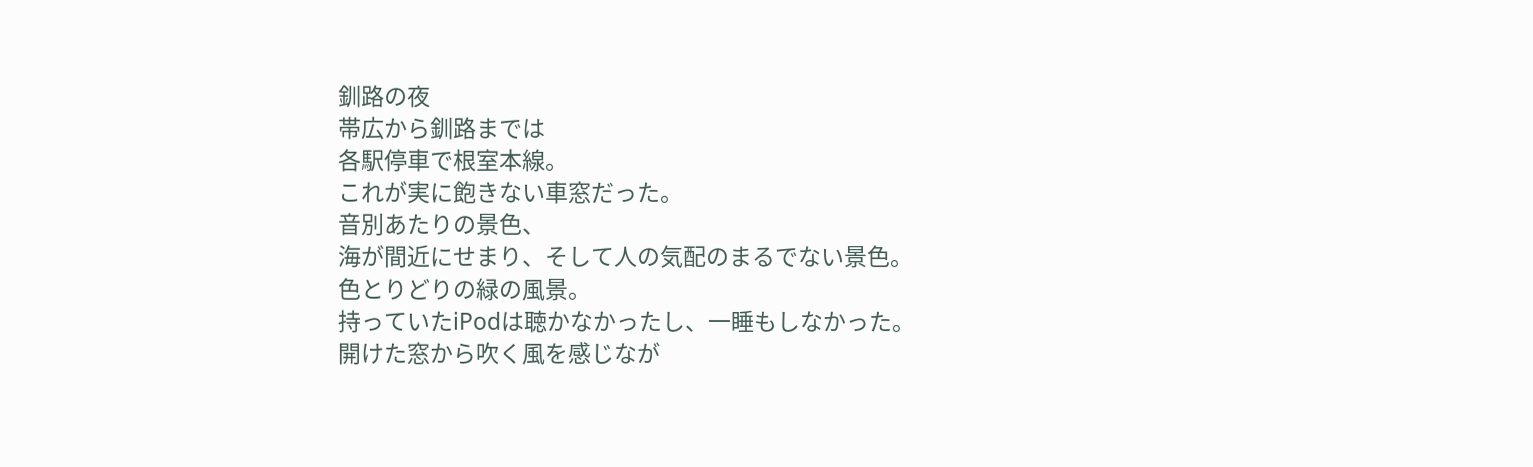釧路の夜
帯広から釧路までは
各駅停車で根室本線。
これが実に飽きない車窓だった。
音別あたりの景色、
海が間近にせまり、そして人の気配のまるでない景色。
色とりどりの緑の風景。
持っていたiPodは聴かなかったし、一睡もしなかった。
開けた窓から吹く風を感じなが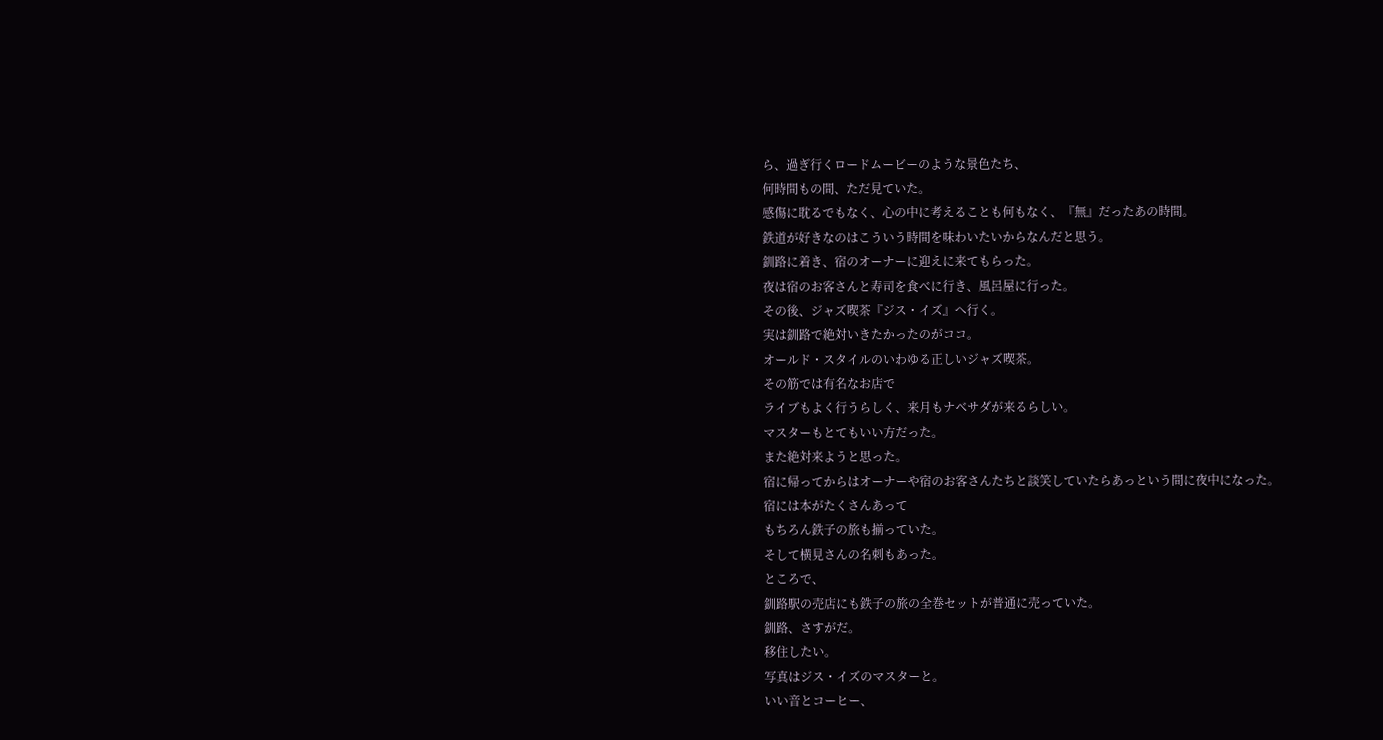ら、過ぎ行くロードムービーのような景色たち、
何時間もの間、ただ見ていた。
感傷に耽るでもなく、心の中に考えることも何もなく、『無』だったあの時間。
鉄道が好きなのはこういう時間を味わいたいからなんだと思う。
釧路に着き、宿のオーナーに迎えに来てもらった。
夜は宿のお客さんと寿司を食べに行き、風呂屋に行った。
その後、ジャズ喫茶『ジス・イズ』へ行く。
実は釧路で絶対いきたかったのがココ。
オールド・スタイルのいわゆる正しいジャズ喫茶。
その筋では有名なお店で
ライブもよく行うらしく、来月もナベサダが来るらしい。
マスターもとてもいい方だった。
また絶対来ようと思った。
宿に帰ってからはオーナーや宿のお客さんたちと談笑していたらあっという間に夜中になった。
宿には本がたくさんあって
もちろん鉄子の旅も揃っていた。
そして横見さんの名刺もあった。
ところで、
釧路駅の売店にも鉄子の旅の全巻セットが普通に売っていた。
釧路、さすがだ。
移住したい。
写真はジス・イズのマスターと。
いい音とコーヒー、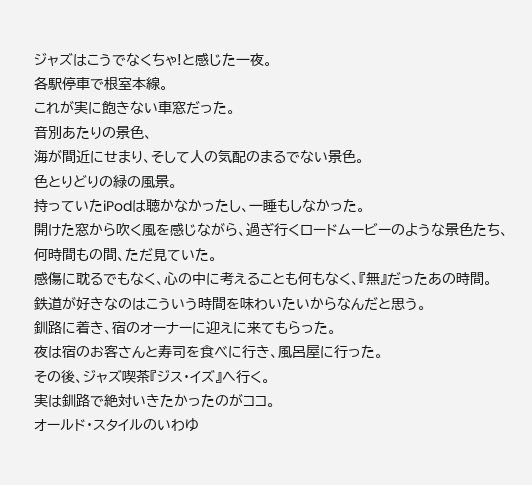ジャズはこうでなくちゃ!と感じた一夜。
各駅停車で根室本線。
これが実に飽きない車窓だった。
音別あたりの景色、
海が間近にせまり、そして人の気配のまるでない景色。
色とりどりの緑の風景。
持っていたiPodは聴かなかったし、一睡もしなかった。
開けた窓から吹く風を感じながら、過ぎ行くロードムービーのような景色たち、
何時間もの間、ただ見ていた。
感傷に耽るでもなく、心の中に考えることも何もなく、『無』だったあの時間。
鉄道が好きなのはこういう時間を味わいたいからなんだと思う。
釧路に着き、宿のオーナーに迎えに来てもらった。
夜は宿のお客さんと寿司を食べに行き、風呂屋に行った。
その後、ジャズ喫茶『ジス・イズ』へ行く。
実は釧路で絶対いきたかったのがココ。
オールド・スタイルのいわゆ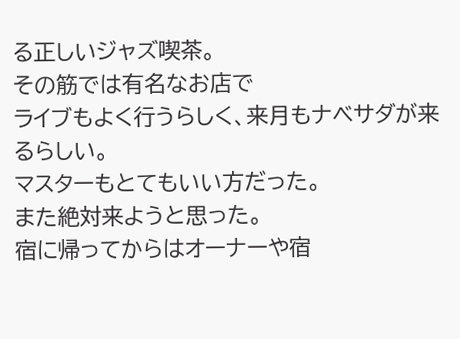る正しいジャズ喫茶。
その筋では有名なお店で
ライブもよく行うらしく、来月もナベサダが来るらしい。
マスターもとてもいい方だった。
また絶対来ようと思った。
宿に帰ってからはオーナーや宿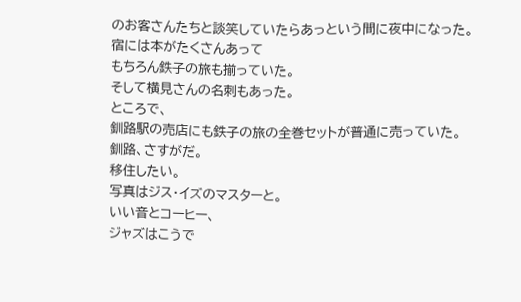のお客さんたちと談笑していたらあっという間に夜中になった。
宿には本がたくさんあって
もちろん鉄子の旅も揃っていた。
そして横見さんの名刺もあった。
ところで、
釧路駅の売店にも鉄子の旅の全巻セットが普通に売っていた。
釧路、さすがだ。
移住したい。
写真はジス・イズのマスターと。
いい音とコーヒー、
ジャズはこうで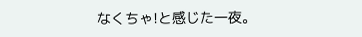なくちゃ!と感じた一夜。